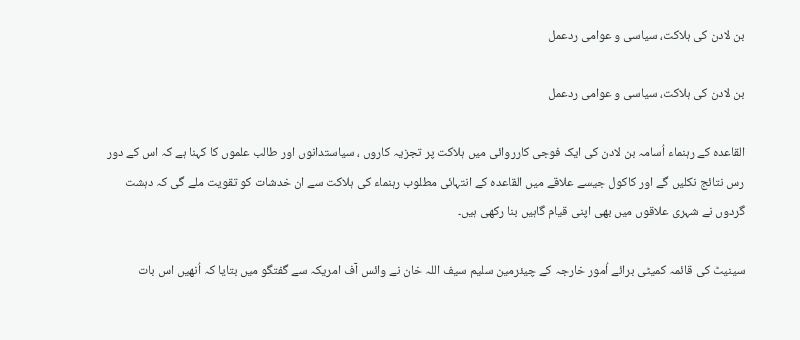بن لادن کی ہلاکت، سیاسی و عوامی ردعمل

بن لادن کی ہلاکت، سیاسی و عوامی ردعمل

القاعدہ کے رہنماء اُسامہ بن لادن کی ایک فوجی کارروائی میں ہلاکت پر تجزیہ کاروں ، سیاستدانوں اور طالب علموں کا کہنا ہے کہ اس کے دور رس نتائج نکلیں گے اور کاکول جیسے علاقے میں القاعدہ کے انتہائی مطلوب رہنماء کی ہلاکت سے ان خدشات کو تقویت ملے گی کہ دہشت گردوں نے شہری علاقوں میں بھی اپنی قیام گاہیں بنا رکھی ہیں۔

سینیٹ کی قائمہ کمیٹی برائے اُمور خارجہ کے چیئرمین سلیم سیف اللہ خان نے وائس آف امریکہ سے گفتگو میں بتایا کہ اُنھیں اس بات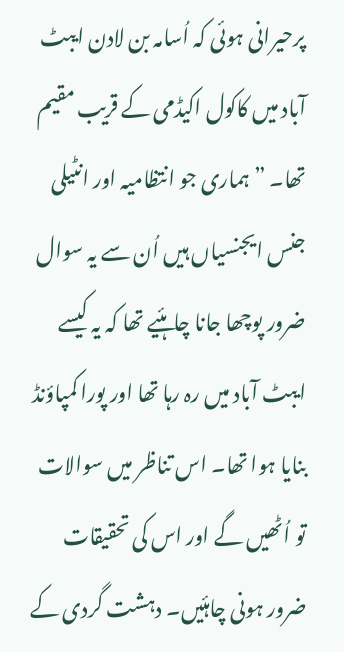پرحیرانی ہوئی کہ اُسامہ بن لادن ایبٹ آباد میں کاکول اکیڈمی کے قریب مقیم تھا۔ ”ہماری جو انتظامیہ اور انٹیلی جنس ایجنسیاں ہیں اُن سے یہ سوال ضرور پوچھا جانا چاہئیے تھا کہ یہ کیسے ایبٹ آباد میں رہ رہا تھا اور پورا کمپاؤنڈ بنایا ہوا تھا۔ اس تناظر میں سوالات تو اُٹھیں گے اور اس کی تحقیقات ضرور ہونی چاہئیں۔ دہشت گردی کے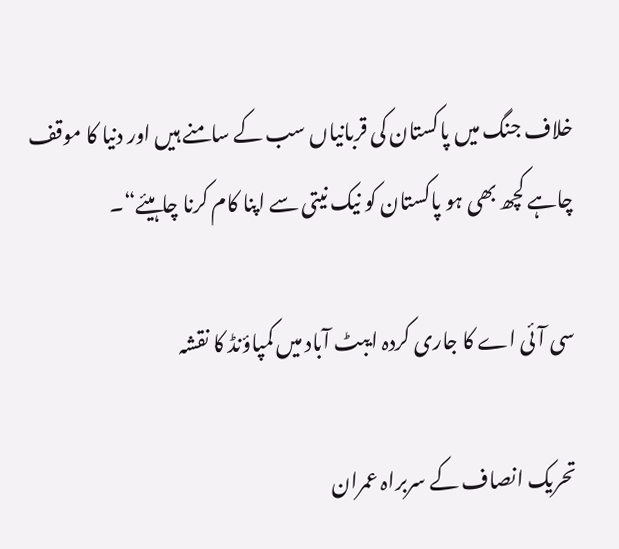خلاف جنگ میں پاکستان کی قربانیاں سب کے سامنے ہیں اور دنیا کا موقف چاہے کچھ بھی ہو پاکستان کو نیک نیتی سے اپنا کام کرنا چاہیئے“۔

سی آئی اے کا جاری کردہ ایبٹ آباد میں کمپاؤنڈ کا نقشہ

تحریک انصاف کے سربراہ عمران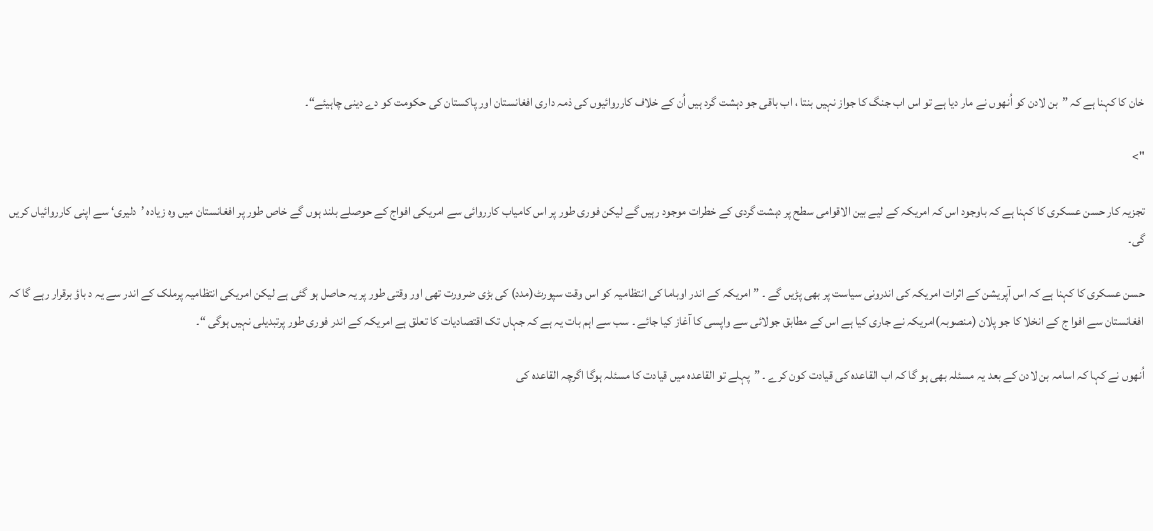خان کا کہنا ہے کہ ”بن لادن کو اُنھوں نے مار دیا ہے تو اس اب جنگ کا جواز نہیں بنتا ، اب باقی جو دہشت گرد ہیں اُن کے خلاف کارروائیوں کی ذمہ داری افغانستان اور پاکستان کی حکومت کو دے دینی چاہیئے“۔

">

تجزیہ کار حسن عسکری کا کہنا ہے کہ باوجود اس کہ امریکہ کے لیے بین الاقوامی سطح پر دہشت گردی کے خطرات موجود رہیں گے لیکن فوری طور پر اس کامیاب کارروائی سے امریکی افواج کے حوصلے بلند ہوں گے خاص طور پر افغانستان میں وہ زیادہ ’دلیری‘ سے اپنی کارروائیاں کریں گی۔

حسن عسکری کا کہنا ہے کہ اس آپریشن کے اثرات امریکہ کی اندرونی سیاست پر بھی پڑیں گے ۔ ” امریکہ کے اندر اوباما کی انتظامیہ کو اس وقت سپورٹ(مدد) کی بڑی ضرورت تھی اور وقتی طور پر یہ حاصل ہو گئی ہے لیکن امریکی انتظامیہ پرملک کے اندر سے یہ د باؤ برقرار رہے گا کہ افغانستان سے افوا ج کے انخلا کا جو پلان (منصوبہ)امریکہ نے جاری کیا ہے اس کے مطابق جولائی سے واپسی کا آغاز کیا جائے ۔ سب سے اہم بات یہ ہے کہ جہاں تک اقتصادیات کا تعلق ہے امریکہ کے اندر فوری طور پرتبدیلی نہیں ہوگی “۔

اُنھوں نے کہا کہ اسامہ بن لادن کے بعد یہ مسئلہ بھی ہو گا کہ اب القاعدہ کی قیادت کون کرے ۔ ”پہلے تو القاعدہ میں قیادت کا مسئلہ ہوگا اگرچہ القاعدہ کی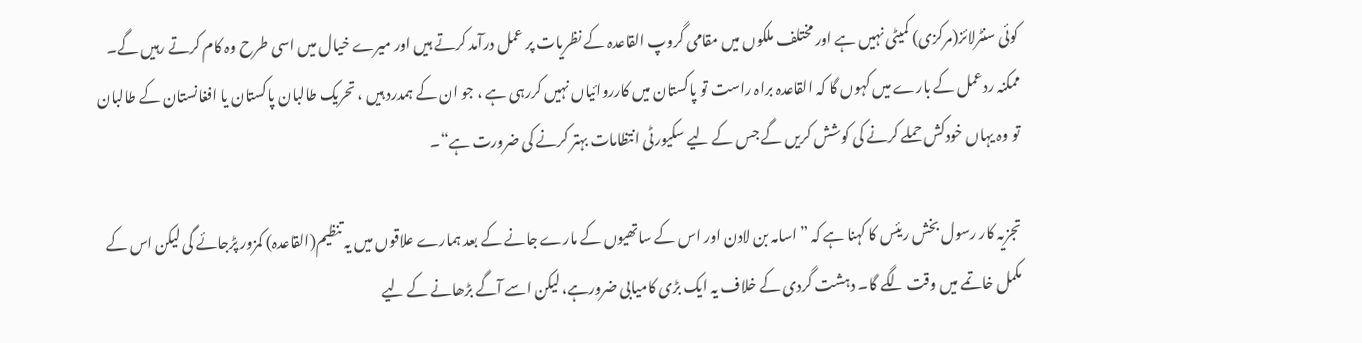کوئی سنٹرلائز(مرکزی) کمیٹی نہیں ہے اور مختلف ملکوں میں مقامی گروپ القاعدہ کے نظریات پر عمل درآمد کرتے ہیں اور میرے خیال میں اسی طرح وہ کام کرتے رہیں گے۔ ممکنہ ردعمل کے بارے میں کہوں گا کہ القاعدہ براہ راست تو پاکستان میں کارروائیاں نہیں کررہی ہے ، جو ان کے ہمدرد ہیں ، تحریک طالبان پاکستان یا افغانستان کے طالبان تو وہ یہاں خودکش حملے کرنے کی کوشش کریں گے جس کے لیے سکیورٹی انتظامات بہتر کرنے کی ضرورت ہے“۔

تجزیہ کار رسول بخش ریئس کا کہنا ہے کہ ”اسامہ بن لادن اور اس کے ساتھیوں کے مارے جانے کے بعد ہمارے علاقوں میں یہ تنظیم(القاعدہ) کمزور پڑجائے گی لیکن اس کے مکمل خاتمے میں وقت لگے گا۔ دہشت گردی کے خلاف یہ ایک بڑی کامیابی ضرورہے، لیکن اسے آگے بڑھانے کے لیے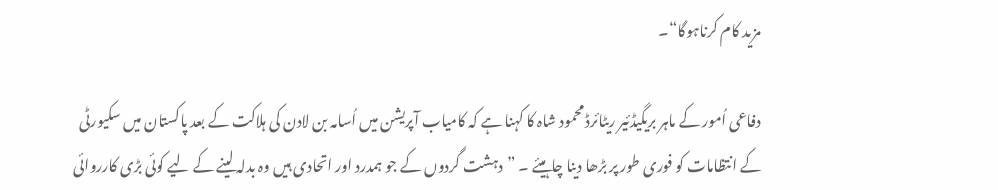مزید کام کرناہوگا“۔

دفاعی اُمور کے ماہر بریگیڈئیر ریٹائرڈ محمود شاہ کا کہنا ہے کہ کامیاب آپریشن میں اُسامہ بن لادن کی ہلاکت کے بعد پاکستان میں سکیورٹی کے انتظامات کو فوری طور پر بڑھا دینا چاہیئے ۔ ”دہشت گردوں کے جو ہمدرد اور اتحادی ہیں وہ بدلہ لینے کے لیے کوئی بڑی کارروائی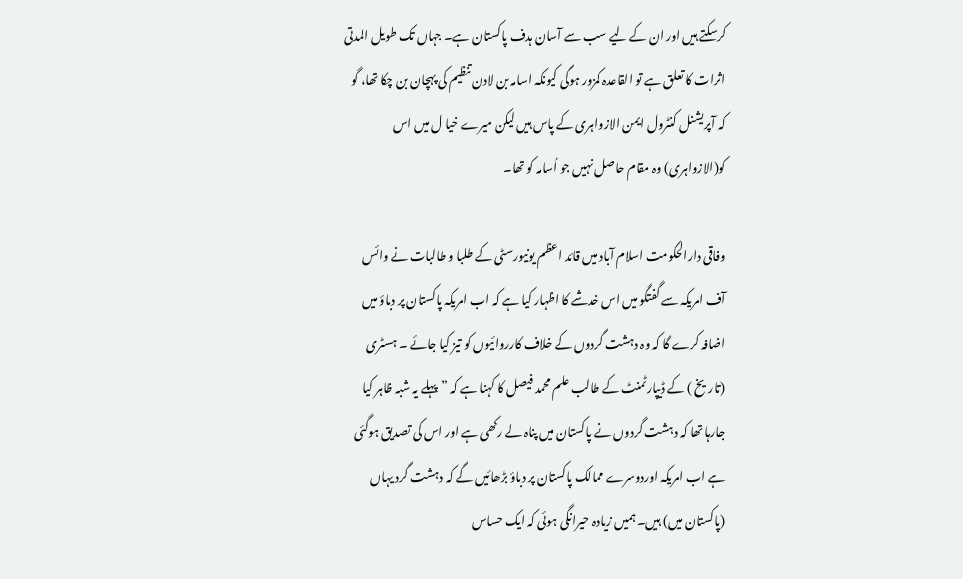کرسکتے ہیں اور ان کے لیے سب سے آسان ہدف پاکستان ہے۔ جہاں تک طویل المدتی اثرات کا تعلق ہے تو القاعدہ کمزور ہوگی کیونکہ اسامہ بن لادن تنظیم کی پہچان بن چکا تھا، گو کہ آپریشنل کنٹرول ایمن الازواہری کے پاس ہیں لیکن میرے خیا ل میں اس کو(الازواہری) وہ مقام حاصل نہیں جو اُسامہ کو تھا۔

وفاقی دارالحکومت اسلام آباد میں قائد اعظم یونیورسٹی کے طلبا و طالبات نے وائس آف امریکہ سے گفتگو میں اس خدشے کا اظہار کیا ہے کہ اب امریکہ پاکستان پر دباؤ میں اضافہ کرے گا کہ وہ دہشت گردوں کے خلاف کارروائیوں کو تیز کیا جائے ۔ ہسٹری (تاریخ ) کے ڈیپارٹمنٹ کے طالب علم محمد فیصل کا کہنا ہے کہ ”پہلے یہ شبہ ظاہر کیا جارہا تھا کہ دہشت گردوں نے پاکستان میں پناہ لے رکھی ہے اور اس کی تصدیق ہوگئی ہے اب امریکہ اوردوسرے ممالک پاکستان پر دباؤ بڑھائیں گے کہ دہشت گرد یہاں (پاکستان میں) ہیں۔ ہمیں زیادہ حیرانگی ہوئی کہ ایک حساس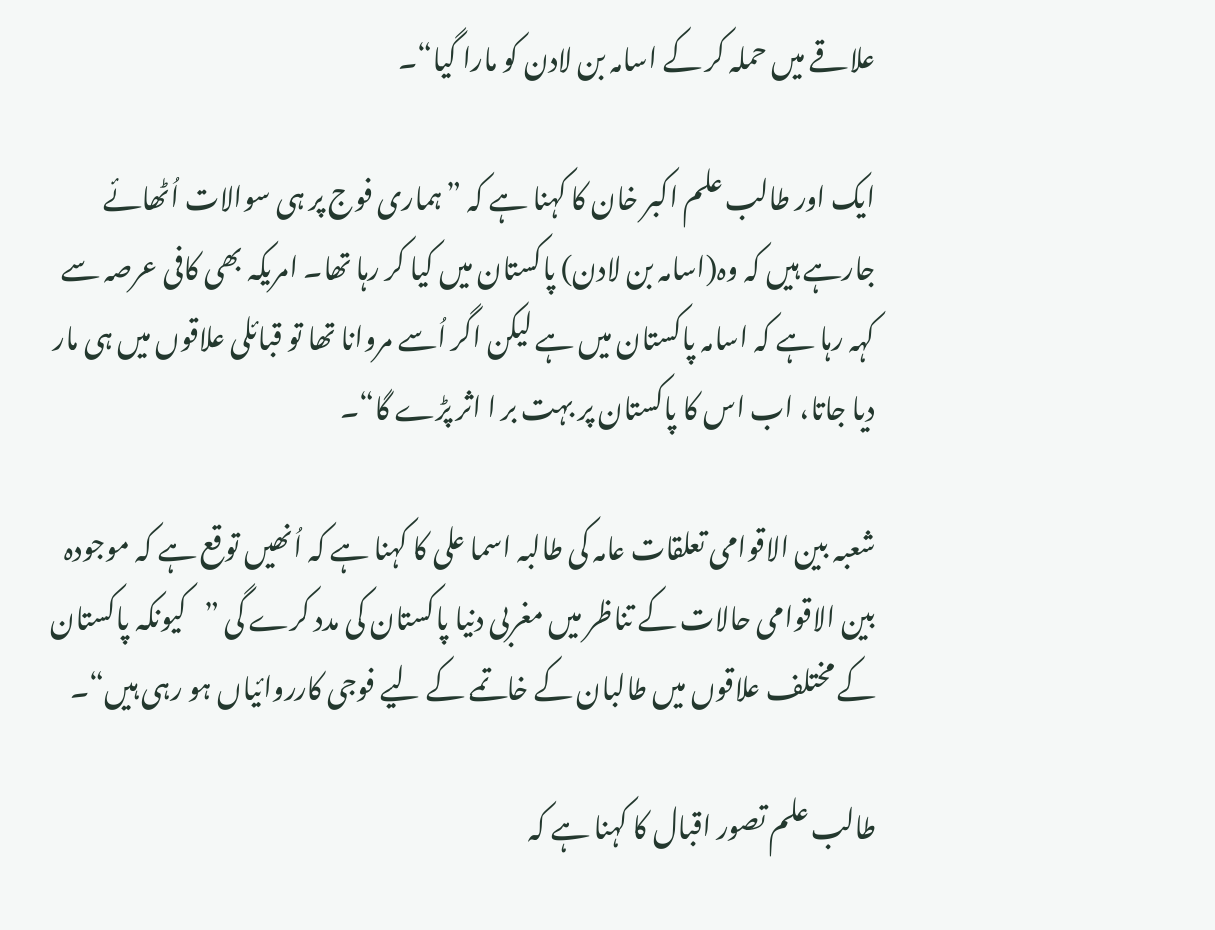علاقے میں حملہ کر کے اسامہ بن لادن کو مارا گیا“۔

ایک اور طالب علم اکبر خان کا کہنا ہے کہ ”ہماری فوج پر ہی سوالات اُٹھائے جارہے ہیں کہ وہ(اسامہ بن لادن) پاکستان میں کیا کر رہا تھا۔ امریکہ بھی کافی عرصہ سے کہہ رہا ہے کہ اسامہ پاکستان میں ہے لیکن اگر اُسے مروانا تھا تو قبائلی علاقوں میں ہی مار دیا جاتا، اب اس کا پاکستان پر بہت بر ا اثر پڑے گا“۔

شعبہ بین الاقوامی تعلقات عامہ کی طالبہ اسما علی کا کہنا ہے کہ اُنھیں توقع ہے کہ موجودہ بین الاقوامی حالات کے تناظر میں مغربی دنیا پاکستان کی مدد کرے گی ”کیونکہ پاکستان کے مختلف علاقوں میں طالبان کے خاتمے کے لیے فوجی کارروائیاں ہو رہی ہیں“۔

طالب علم تصور اقبال کا کہنا ہے کہ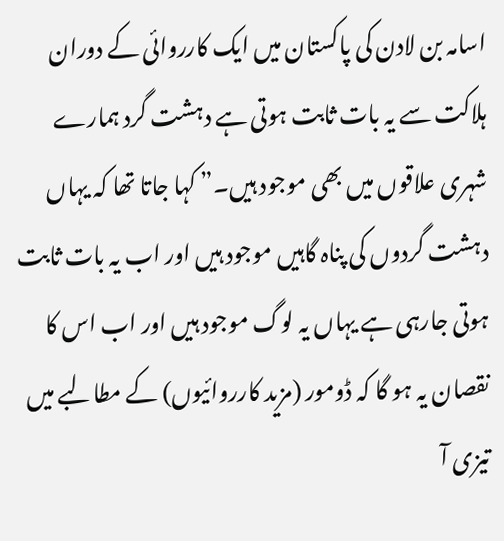اسامہ بن لادن کی پاکستان میں ایک کارروائی کے دوران ہلاکت سے یہ بات ثابت ہوتی ہے دہشت گرد ہمارے شہری علاقوں میں بھی موجود ہیں۔” کہا جاتا تھا کہ یہاں دہشت گردوں کی پناہ گاہیں موجود ہیں اور اب یہ بات ثابت ہوتی جارہی ہے یہاں یہ لوگ موجود ہیں اور اب اس کا نقصان یہ ہو گا کہ ڈومور (مزید کارروائیوں) کے مطالبے میں تیزی آ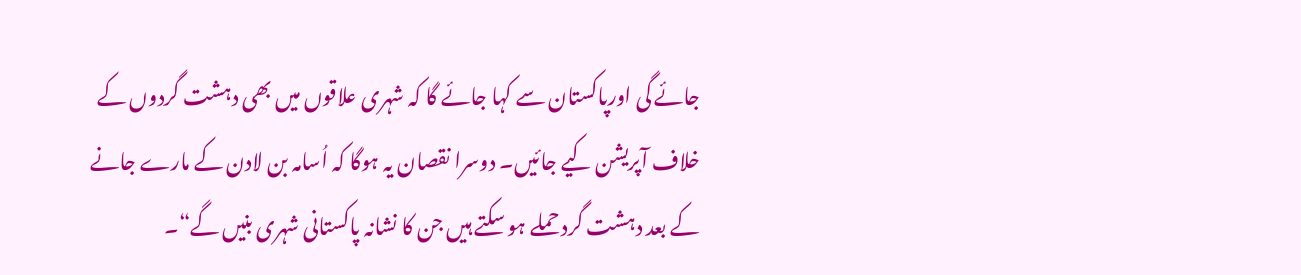جائے گی اورپاکستان سے کہا جائے گا کہ شہری علاقوں میں بھی دہشت گردوں کے خلاف آپریشن کیے جائیں۔ دوسرا نقصان یہ ہوگا کہ اُسامہ بن لادن کے مارے جانے کے بعد دہشت گرد حملے ہو سکتے ہیں جن کا نشانہ پاکستانی شہری بنیں گے“۔